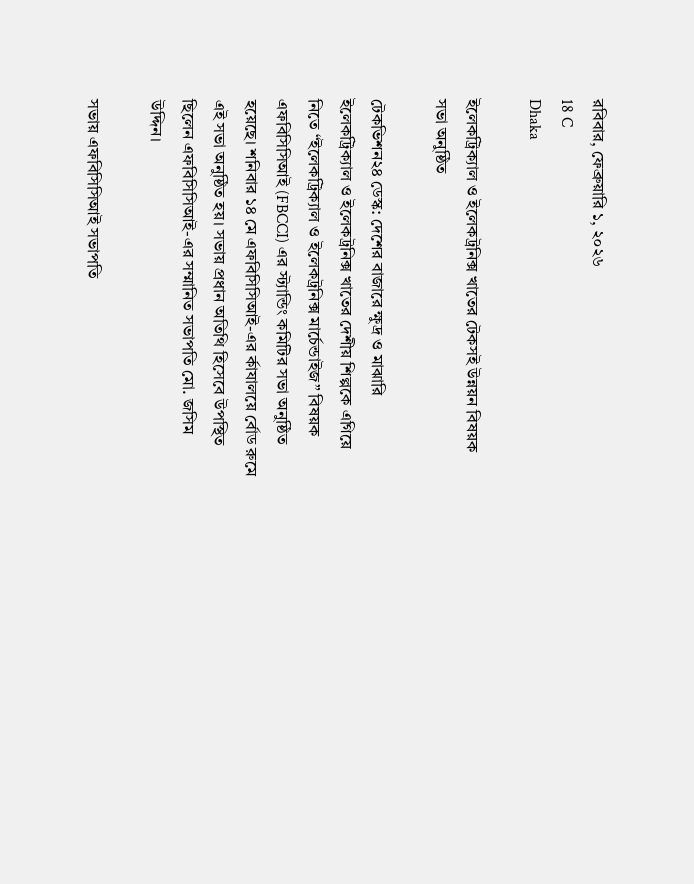রবিবার, ফেব্রুয়ারি ১, ২০২৬
18 C
Dhaka

ইলেকট্রিক্যাল ও ইলেকট্রনিক্স খাতের টেকসই উন্নয়ন বিষয়ক সভা অনুষ্ঠিত

টেকভিশন২৪ ডেস্ক: দেশের বাজারে ক্ষুদ্র ও মাঝারি ইলেকট্রিক্যাল ও ইলেকট্রনিক্স খাতের দেশীয় শিল্পকে এগিয়ে নিতে “ইলেকট্রিক্যাল ও ইলেকট্রনিক্স মার্চেন্ডাইজ” বিষয়ক এফবিসিসিআই (FBCCI) এর স্ট্যান্ডিং কমিটির সভা অনুষ্ঠিত হয়েছে। শনিবার ১৪ মে এফবিসিসিআই-এর র্কাযালয়ে র্বোড রুমে এই সভা অনুষ্ঠিত হয়। সভায় প্রধান অতিথি হিসেবে উপস্থিত ছিলেন এফবিসিসিআই-এর সম্মানিত সভাপতি মো. জসিম উদ্দিন।

সভায় এফবিসিসিআই সভাপতি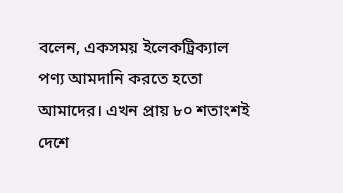বলেন, একসময় ইলেকট্রিক্যাল পণ্য আমদানি করতে হতো আমাদের। এখন প্রায় ৮০ শতাংশই দেশে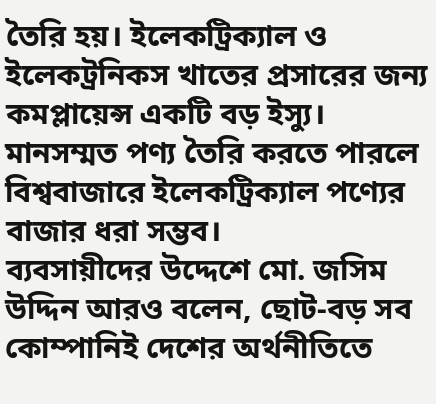তৈরি হয়। ইলেকট্রিক্যাল ও ইলেকট্রনিকস খাতের প্রসারের জন্য কমপ্লায়েন্স একটি বড় ইস্যু। মানসম্মত পণ্য তৈরি করতে পারলে বিশ্ববাজারে ইলেকট্রিক্যাল পণ্যের বাজার ধরা সম্ভব।
ব্যবসায়ীদের উদ্দেশে মো. জসিম উদ্দিন আরও বলেন, ছোট-বড় সব কোম্পানিই দেশের অর্থনীতিতে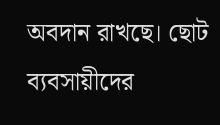অবদান রাখছে। ছোট ব্যবসায়ীদের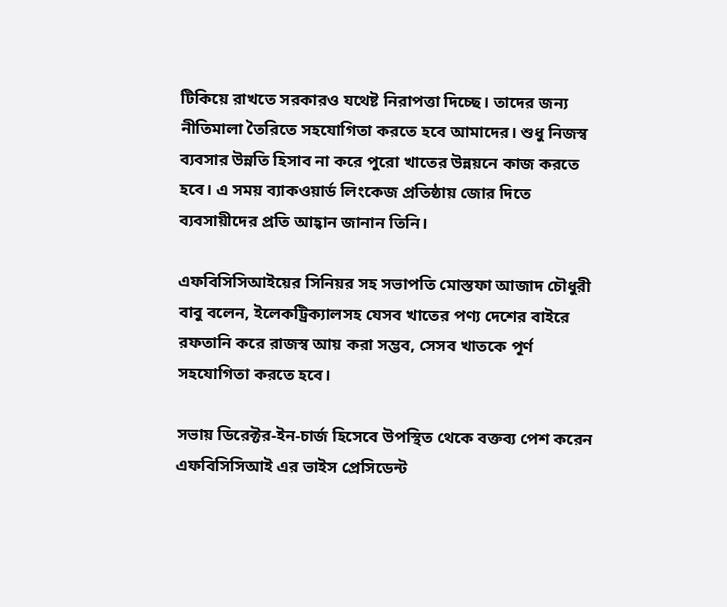টিকিয়ে রাখতে সরকারও যথেষ্ট নিরাপত্তা দিচ্ছে। তাদের জন্য নীতিমালা তৈরিতে সহযোগিতা করতে হবে আমাদের। শুধু নিজস্ব ব্যবসার উন্নতি হিসাব না করে পুরো খাতের উন্নয়নে কাজ করতে হবে। এ সময় ব্যাকওয়ার্ড লিংকেজ প্রতিষ্ঠায় জোর দিতে ব্যবসায়ীদের প্রতি আহ্বান জানান তিনি।

এফবিসিসিআইয়ের সিনিয়র সহ সভাপতি মোস্তফা আজাদ চৌধুরী বাবু বলেন, ইলেকট্রিক্যালসহ যেসব খাতের পণ্য দেশের বাইরে রফতানি করে রাজস্ব আয় করা সম্ভব, সেসব খাতকে পূর্ণ সহযোগিতা করতে হবে।

সভায় ডিরেক্টর-ইন-চার্জ হিসেবে উপস্থিত থেকে বক্তব্য পেশ করেন এফবিসিসিআই এর ভাইস প্রেসিডেন্ট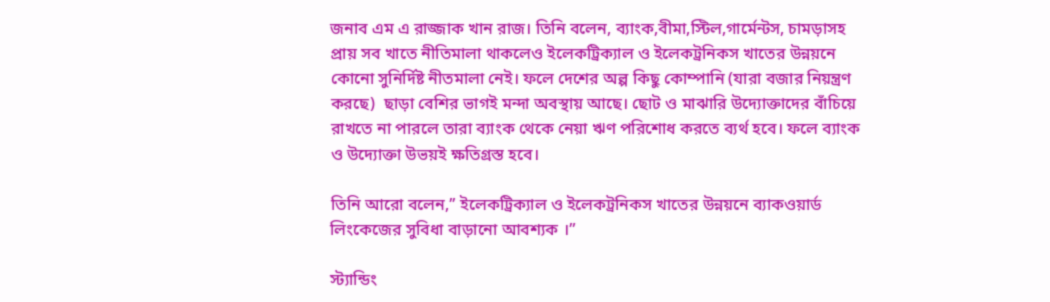জনাব এম এ রাজ্জাক খান রাজ। তিনি বলেন, ব্যাংক,বীমা,স্টিল,গার্মেন্টস, চামড়াসহ প্রায় সব খাতে নীতিমালা থাকলেও ইলেকট্রিক্যাল ও ইলেকট্রনিকস খাতের উন্নয়নে কোনো সুনির্দিষ্ট নীতমালা নেই। ফলে দেশের অল্প কিছু কোম্পানি (যারা বজার নিয়ন্ত্রণ করছে)  ছাড়া বেশির ভাগই মন্দা অবস্থায় আছে। ছোট ও মাঝারি উদ্যোক্তাদের বাঁচিয়ে রাখতে না পারলে তারা ব্যাংক থেকে নেয়া ঋণ পরিশোধ করতে ব্যর্থ হবে। ফলে ব্যাংক ও উদ্যোক্তা উভয়ই ক্ষতিগ্রস্ত হবে।

তিনি আরো বলেন,’’ ইলেকট্রিক্যাল ও ইলেকট্রনিকস খাতের উন্নয়নে ব্যাকওয়ার্ড লিংকেজের সুবিধা বাড়ানো আবশ্যক ।”

স্ট্যান্ডিং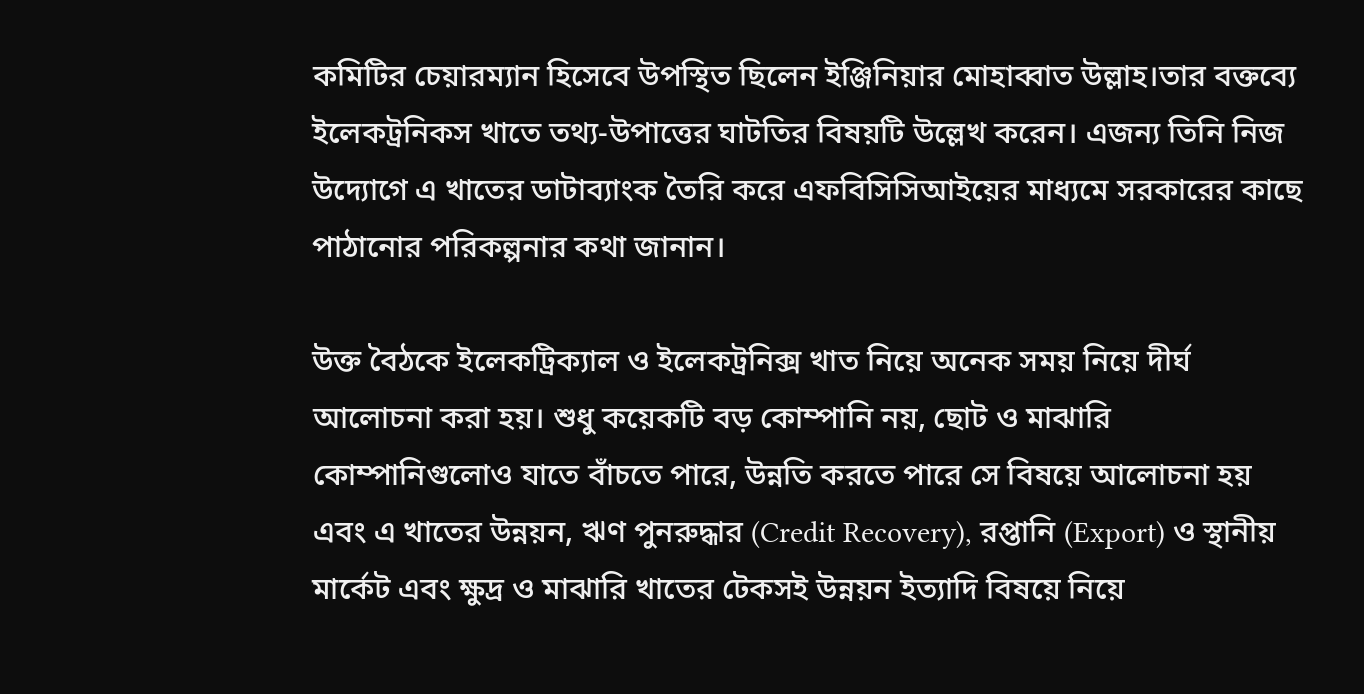কমিটির চেয়ারম্যান হিসেবে উপস্থিত ছিলেন ইঞ্জিনিয়ার মোহাব্বাত উল্লাহ।তার বক্তব্যে ইলেকট্রনিকস খাতে তথ্য-উপাত্তের ঘাটতির বিষয়টি উল্লেখ করেন। এজন্য তিনি নিজ উদ্যোগে এ খাতের ডাটাব্যাংক তৈরি করে এফবিসিসিআইয়ের মাধ্যমে সরকারের কাছে পাঠানোর পরিকল্পনার কথা জানান।

উক্ত বৈঠকে ইলেকট্রিক্যাল ও ইলেকট্রনিক্স খাত নিয়ে অনেক সময় নিয়ে দীর্ঘ আলোচনা করা হয়। শুধু কয়েকটি বড় কোম্পানি নয়, ছোট ও মাঝারি কোম্পানিগুলোও যাতে বাঁচতে পারে, উন্নতি করতে পারে সে বিষয়ে আলোচনা হয় এবং এ খাতের উন্নয়ন, ঋণ পুনরুদ্ধার (Credit Recovery), রপ্তানি (Export) ও স্থানীয় মার্কেট এবং ক্ষুদ্র ও মাঝারি খাতের টেকসই উন্নয়ন ইত্যাদি বিষয়ে নিয়ে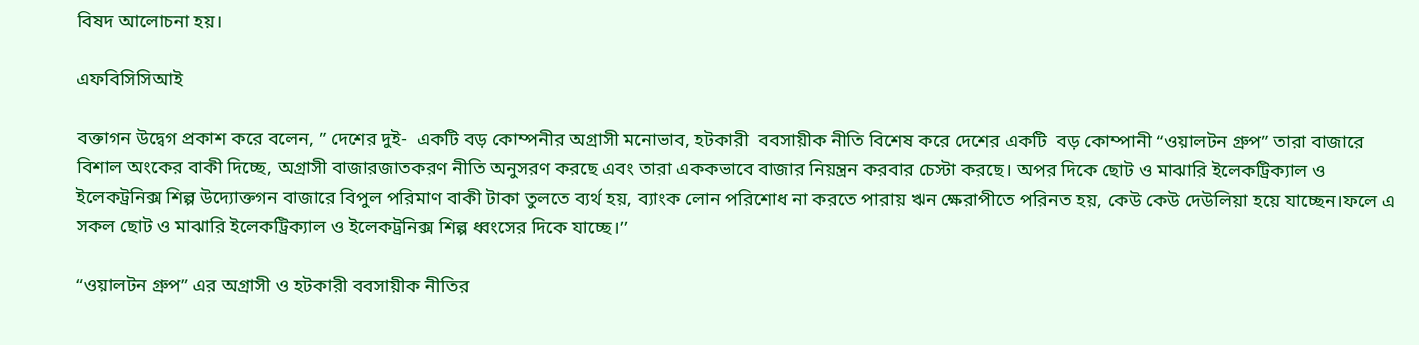বিষদ আলোচনা হয়।

এফবিসিসিআই

বক্তাগন উদ্বেগ প্রকাশ করে বলেন, ” দেশের দুই-  একটি বড় কোম্পনীর অগ্রাসী মনোভাব, হটকারী  ববসায়ীক নীতি বিশেষ করে দেশের একটি  বড় কোম্পানী “ওয়ালটন গ্রুপ” তারা বাজারে বিশাল অংকের বাকী দিচ্ছে, অগ্রাসী বাজারজাতকরণ নীতি অনুসরণ করছে এবং তারা এককভাবে বাজার নিয়ন্ত্রন করবার চেস্টা করছে। অপর দিকে ছোট ও মাঝারি ইলেকট্রিক্যাল ও ইলেকট্রনিক্স শিল্প উদ্যোক্তগন বাজারে বিপুল পরিমাণ বাকী টাকা তুলতে ব্যর্থ হয়, ব্যাংক লোন পরিশোধ না করতে পারায় ঋন ক্ষেরাপীতে পরিনত হয়, কেউ কেউ দেউলিয়া হয়ে যাচ্ছেন।ফলে এ  সকল ছোট ও মাঝারি ইলেকট্রিক্যাল ও ইলেকট্রনিক্স শিল্প ধ্বংসের দিকে যাচ্ছে।’’

“ওয়ালটন গ্রুপ” এর অগ্রাসী ও হটকারী ববসায়ীক নীতির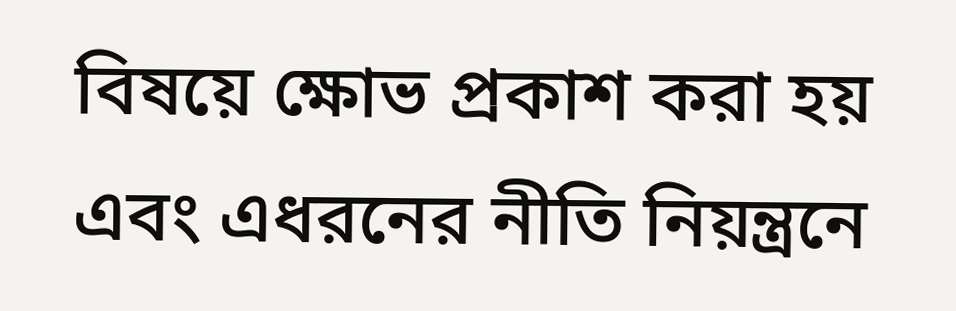বিষয়ে ক্ষোভ প্রকাশ করা হয় এবং এধরনের নীতি নিয়ন্ত্রনে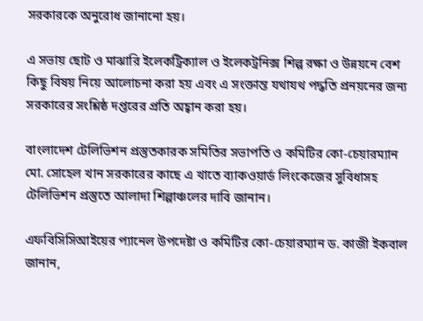সরকারকে অনুরোধ জানানো হয়।

এ সভায় ছোট ও মাঝারি ইলেকট্রিক্যাল ও ইলেকট্রনিক্স শিল্প রক্ষা ও উন্নয়নে বেশ কিছু বিষয় নিয়ে আলোচনা করা হয় এবং এ সংক্তান্ত যথাযথ পদ্ধতি প্রনয়নের জন্য সরকারের সংশ্লিষ্ঠ দপ্তরের প্রতি অহ্বান করা হয়।

বাংলাদেশ টেলিভিশন প্রস্তুতকারক সমিতির সভাপতি ও কমিটির কো-চেয়ারম্যান মো. সোহেল খান সরকারের কাছে এ খাতে ব্যাকওয়ার্ড লিংকেজের সুবিধাসহ টেলিভিশন প্রস্তুতে আলাদা শিল্পাঞ্চলের দাবি জানান।

এফবিসিসিআইয়ের প্যানেল উপদেষ্টা ও কমিটির কো-চেয়ারম্যান ড. কাজী ইকবাল জানান,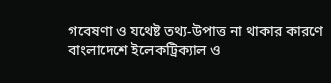গবেষণা ও যথেষ্ট তথ্য-উপাত্ত না থাকার কারণে বাংলাদেশে ইলেকট্রিক্যাল ও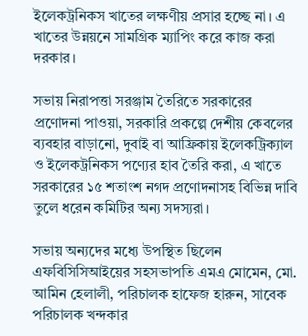ইলেকট্রনিকস খাতের লক্ষণীয় প্রসার হচ্ছে না। এ খাতের উন্নয়নে সামগ্রিক ম্যাপিং করে কাজ করা দরকার।

সভায় নিরাপত্তা সরঞ্জাম তৈরিতে সরকারের প্রণোদনা পাওয়া, সরকারি প্রকল্পে দেশীয় কেবলের ব্যবহার বাড়ানো, দুবাই বা আফ্রিকায় ইলেকট্রিক্যাল ও ইলেকট্রনিকস পণ্যের হাব তৈরি করা, এ খাতে সরকারের ১৫ শতাংশ নগদ প্রণোদনাসহ বিভিন্ন দাবি তুলে ধরেন কমিটির অন্য সদস্যরা।

সভায় অন্যদের মধ্যে উপস্থিত ছিলেন এফবিসিসিআইয়ের সহসভাপতি এমএ মোমেন, মো. আমিন হেলালী, পরিচালক হাফেজ হারুন, সাবেক পরিচালক খন্দকার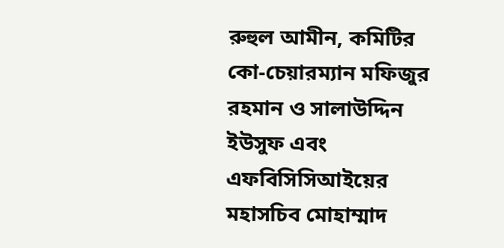রুহুল আমীন, কমিটির কো-চেয়ারম্যান মফিজুর রহমান ও সালাউদ্দিন ইউসুফ এবং এফবিসিসিআইয়ের মহাসচিব মোহাম্মাদ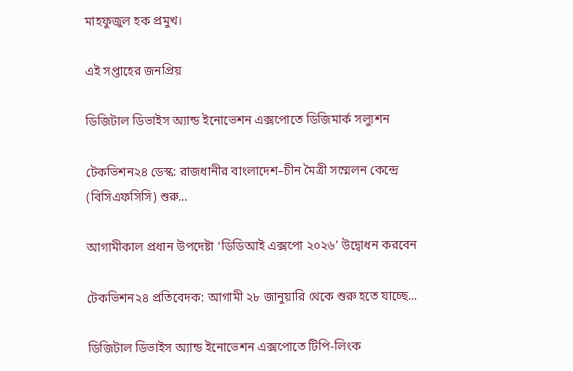মাহফুজুল হক প্রমুখ।

এই সপ্তাহের জনপ্রিয়

ডিজিটাল ডিভাইস অ্যান্ড ইনোভেশন এক্সপোতে ডিজিমার্ক সল্যুশন

টেকভিশন২৪ ডেস্ক: রাজধানীর বাংলাদেশ–চীন মৈত্রী সম্মেলন কেন্দ্রে (বিসিএফসিসি) শুরু...

আগামীকাল প্রধান উপদেষ্টা ‘ডিডিআই এক্সপো ২০২৬’ উদ্বোধন করবেন

টেকভিশন২৪ প্রতিবেদক: আগামী ২৮ জানুয়ারি থেকে শুরু হতে যাচ্ছে...

ডিজিটাল ডিভাইস অ্যান্ড ইনোভেশন এক্সপোতে টিপি-লিংক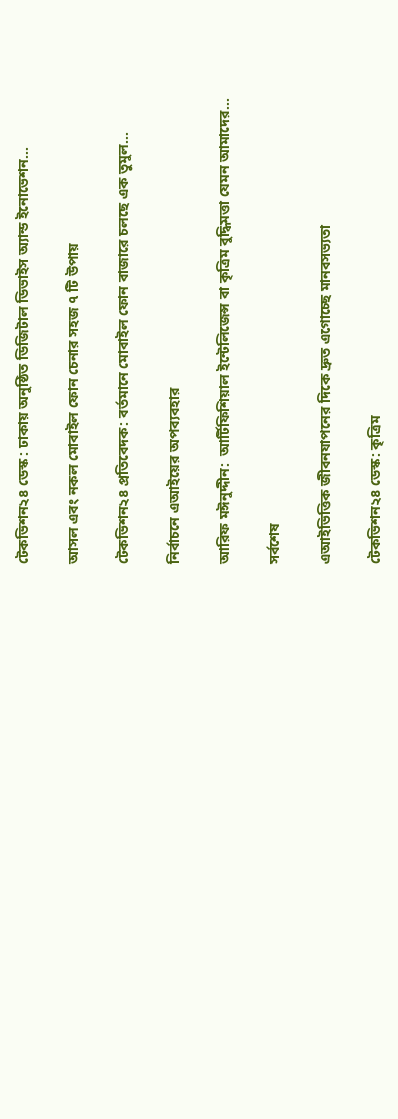টেকভিশন২৪ ডেস্ক : ঢাকায় অনুষ্ঠিত ডিজিটাল ডিভাইস অ্যান্ড ইনোভেশন...

আসল এবং নকল মোবাইল ফোন চেনার সহজ ৭ টি উপায়

টেকভিশন২৪ প্রতিবেদক: বর্তমানে মোবাইল ফোন বাজারে চলছে এক তুমুল...

নির্বাচনে এআইয়ের অপব্যবহার

আরিফ মঈনুদ্দীন:  আর্টিফিশিয়াল ইন্টেলিজেন্স বা কৃত্রিম বুদ্ধিমত্তা যেমন আমাদের...

সর্বশেষ

এআইভিত্তিক জীবনযাপনের দিকে দ্রুত এগোচ্ছে মানবসভ্যতা

টেকভিশন২৪ ডেস্ক: কৃত্রিম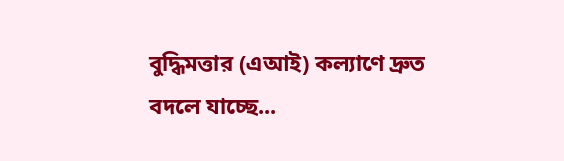বুদ্ধিমত্তার (এআই) কল্যাণে দ্রুত বদলে যাচ্ছে...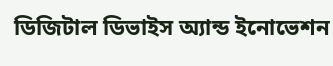ডিজিটাল ডিভাইস অ্যান্ড ইনোভেশন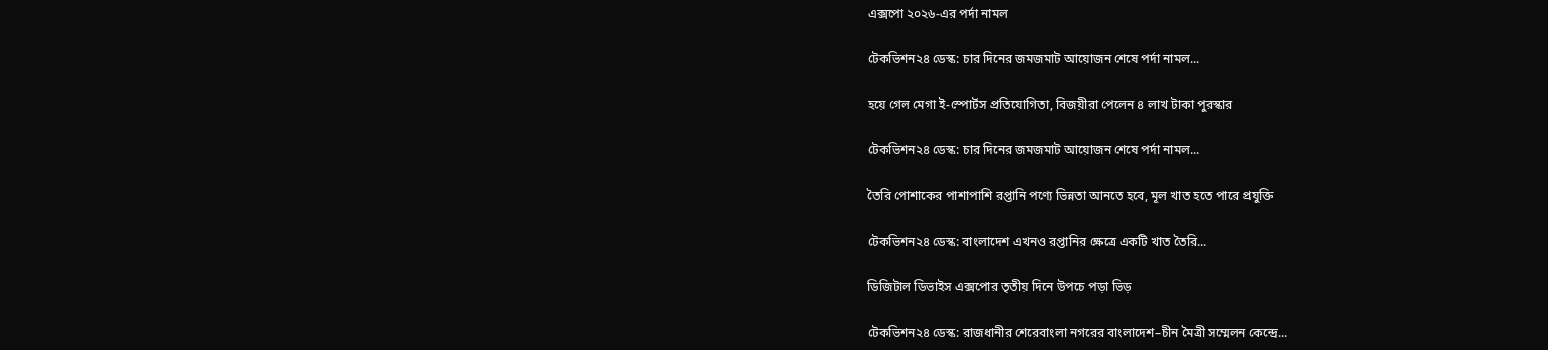এক্সপো ২০২৬-এর পর্দা নামল

টেকভিশন২৪ ডেস্ক: চার দিনের জমজমাট আয়োজন শেষে পর্দা নামল...

হয়ে গেল মেগা ই-স্পোর্টস প্রতিযোগিতা, বিজয়ীরা পেলেন ৪ লাখ টাকা পুরস্কার

টেকভিশন২৪ ডেস্ক: চার দিনের জমজমাট আয়োজন শেষে পর্দা নামল...

তৈরি পোশাকের পাশাপাশি রপ্তানি পণ্যে ভিন্নতা আনতে হবে, মূল খাত হতে পারে প্রযুক্তি

টেকভিশন২৪ ডেস্ক: বাংলাদেশ এখনও রপ্তানির ক্ষেত্রে একটি খাত তৈরি...

ডিজিটাল ডিভাইস এক্সপোর তৃতীয় দিনে উপচে পড়া ভিড়

টেকভিশন২৪ ডেস্ক: রাজধানীর শেরেবাংলা নগরের বাংলাদেশ–চীন মৈত্রী সম্মেলন কেন্দ্রে...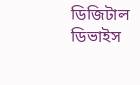ডিজিটাল ডিভাইস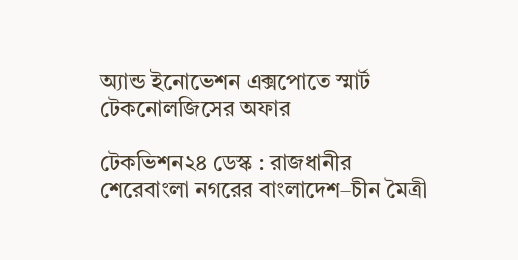অ্যান্ড ইনোভেশন এক্সপোতে স্মার্ট টেকনোলজিসের অফার

টেকভিশন২৪ ডেস্ক : রাজধানীর শেরেবাংলা নগরের বাংলাদেশ–চীন মৈত্রী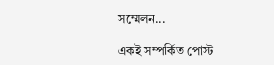সম্মেলন...

একই সম্পর্কিত পোস্ট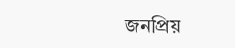জনপ্রিয়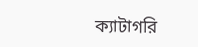ক্যাটাগরি